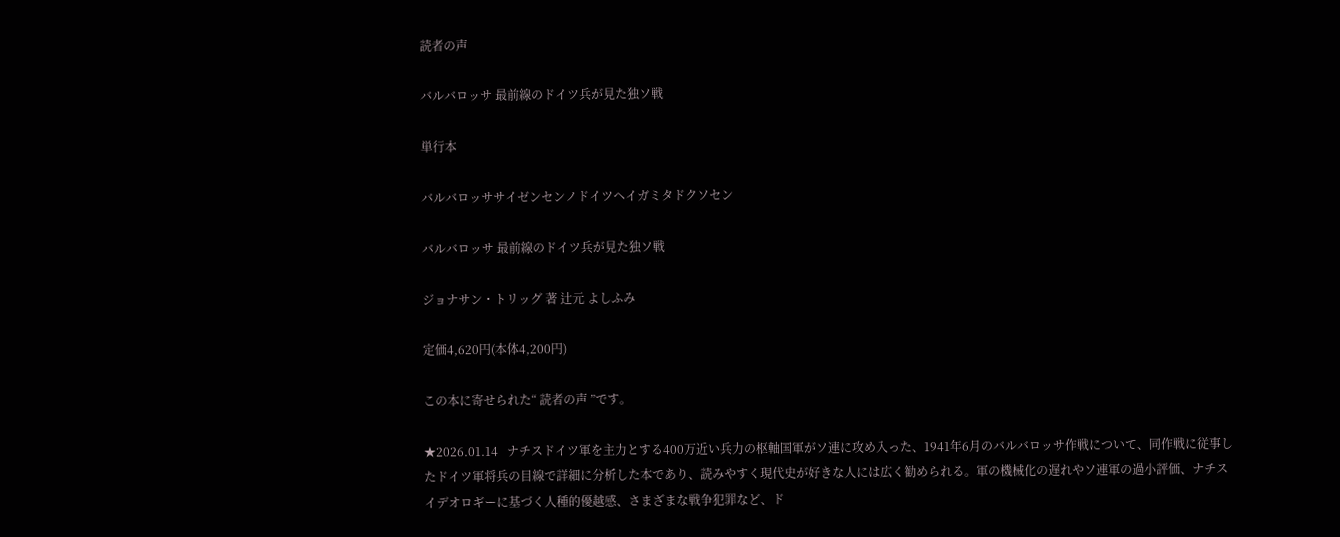読者の声

バルバロッサ 最前線のドイツ兵が見た独ソ戦

単行本

バルバロッササイゼンセンノドイツヘイガミタドクソセン

バルバロッサ 最前線のドイツ兵が見た独ソ戦

ジョナサン・トリッグ 著 辻元 よしふみ

定価4,620円(本体4,200円)

この本に寄せられた“ 読者の声 ”です。

★2026.01.14   ナチスドイツ軍を主力とする400万近い兵力の枢軸国軍がソ連に攻め入った、1941年6月のバルバロッサ作戦について、同作戦に従事したドイツ軍将兵の目線で詳細に分析した本であり、読みやすく現代史が好きな人には広く勧められる。軍の機械化の遅れやソ連軍の過小評価、ナチスイデオロギーに基づく人種的優越感、さまざまな戦争犯罪など、ド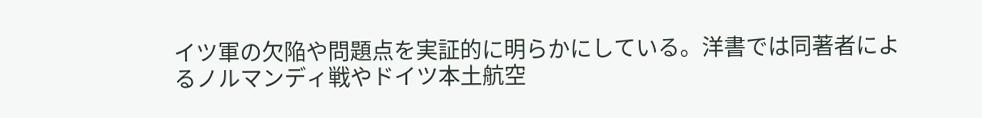イツ軍の欠陥や問題点を実証的に明らかにしている。洋書では同著者によるノルマンディ戦やドイツ本土航空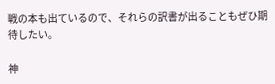戦の本も出ているので、それらの訳書が出ることもぜひ期待したい。

神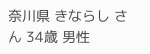奈川県 きならし さん 34歳 男性